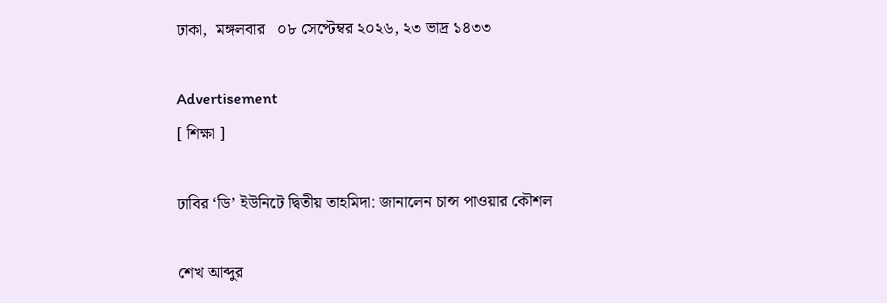ঢাকা,  মঙ্গলবার   ০৮ সেপ্টেম্বর ২০২৬, ২৩ ভাদ্র ১৪৩৩

Advertisement
[ শিক্ষা ]

ঢাবির ‘ডি’ ইউনিটে দ্বিতীয় তাহমিদা: জানালেন চান্স পাওয়ার কৌশল

শেখ আব্দুর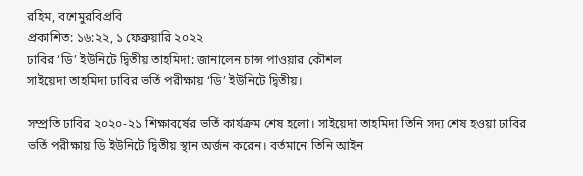রহিম, বশেমুরবিপ্রবি
প্রকাশিত: ১৬:২২, ১ ফেব্রুয়ারি ২০২২
ঢাবির ‘ডি’ ইউনিটে দ্বিতীয় তাহমিদা: জানালেন চান্স পাওয়ার কৌশল
সাইয়েদা তাহমিদা ঢাবির ভর্তি পরীক্ষায় ‘ডি’ ইউনিটে দ্বিতীয়।

সম্প্রতি ঢাবির ২০২০-২১ শিক্ষাবর্ষের ভর্তি কার্যক্রম শেষ হলো। সাইয়েদা তাহমিদা তিনি সদ্য শেষ হওয়া ঢাবির ভর্তি পরীক্ষায় ডি ইউনিটে দ্বিতীয় স্থান অর্জন করেন। বর্তমানে তিনি আইন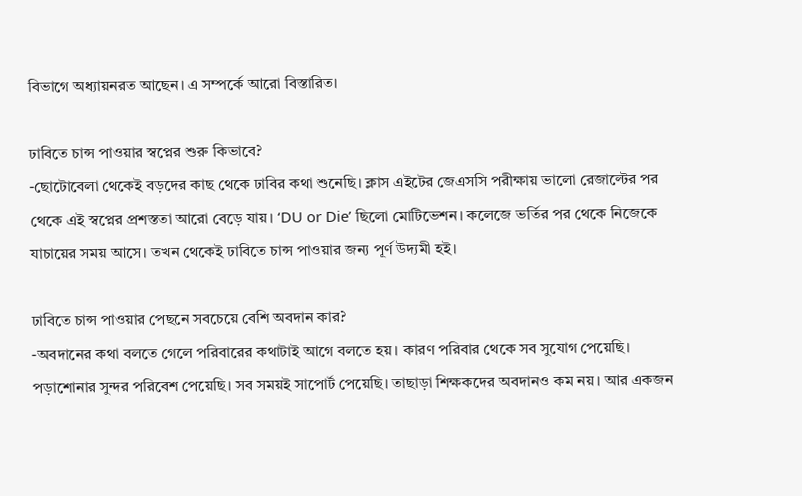বিভাগে অধ্যায়নরত আছেন। এ সম্পর্কে আরো বিস্তারিত।

ঢাবিতে চান্স পাওয়ার স্বপ্নের শুরু কিভাবে?
-ছোটোবেলা থেকেই বড়দের কাছ থেকে ঢাবির কথা শুনেছি। ক্লাস এইটের জেএসসি পরীক্ষায় ভালো রেজাল্টের পর থেকে এই স্বপ্নের প্রশস্ততা আরো বেড়ে যায়। ‘DU or Die’ ছিলো মোটিভেশন। কলেজে ভর্তির পর থেকে নিজেকে যাচায়ের সময় আসে। তখন থেকেই ঢাবিতে চান্স পাওয়ার জন্য পূর্ণ উদ্যমী হই।

ঢাবিতে চান্স পাওয়ার পেছনে সবচেয়ে বেশি অবদান কার?
-অবদানের কথা বলতে গেলে পরিবারের কথাটাই আগে বলতে হয়। কারণ পরিবার থেকে সব সুযোগ পেয়েছি। পড়াশোনার সুন্দর পরিবেশ পেয়েছি। সব সময়ই সাপোর্ট পেয়েছি। তাছাড়া শিক্ষকদের অবদানও কম নয়। আর একজন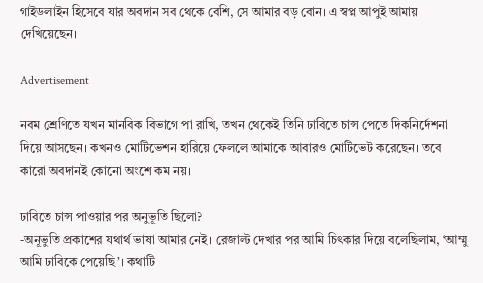গাইডলাইন হিসেবে যার অবদান সব থেকে বেশি, সে আমার বড় বোন। এ স্বপ্ন আপুই আমায় দেখিয়েছেন।

Advertisement

নবম শ্রেণিতে যখন মানবিক বিভাগে পা রাখি, তখন থেকেই তিনি ঢাবিতে চান্স পেতে দিকনির্দেশনা দিয়ে আসছেন। কখনও মোটিভেশন হারিয়ে ফেললে আমাকে আবারও মোটিভেট করেছেন। তবে কারো অবদানই কোনো অংশে কম নয়।

ঢাবিতে চান্স পাওয়ার পর অনুভূতি ছিলো?
-অনূভুতি প্রকাশের যথার্থ ভাষা আমার নেই। রেজাল্ট দেখার পর আমি চিৎকার দিয়ে বলেছিলাম, ‘আম্মু আমি ঢাবিকে পেয়েছি’। কথাটি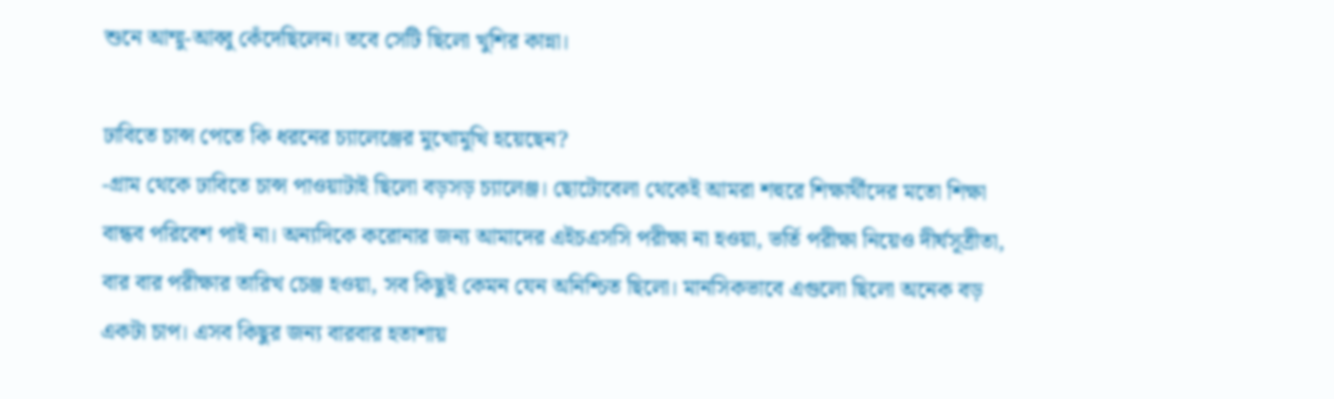শুনে আম্মু-আব্বু কেঁদেছিলেন। তবে সেটি ছিলো খুশির কান্না।

ঢাবিতে চান্স পেতে কি ধরনের চ্যালেঞ্জের মুখোমুখি হয়েছেন?
-গ্রাম থেকে ঢাবিতে চান্স পাওয়াটাই ছিলো বড়সড় চ্যালেঞ্জ। ছোটোবেলা থেকেই আমরা শহুরে শিক্ষার্থীদের মতো শিক্ষা বান্ধব পরিবেশ পাই না। অন্যদিকে করোনার জন্য আমাদের এইচএসসি পরীক্ষা না হওয়া, ভর্তি পরীক্ষা নিয়েও দীর্ঘসূত্রীতা, বার বার পরীক্ষার তারিখ চেঞ্জ হওয়া, সব কিছুই কেমন যেন অনিশ্চিত ছিলো। মানসিকভাবে এগুলো ছিলো অনেক বড় একটা চাপ। এসব কিছুর জন্য বারবার হতাশায়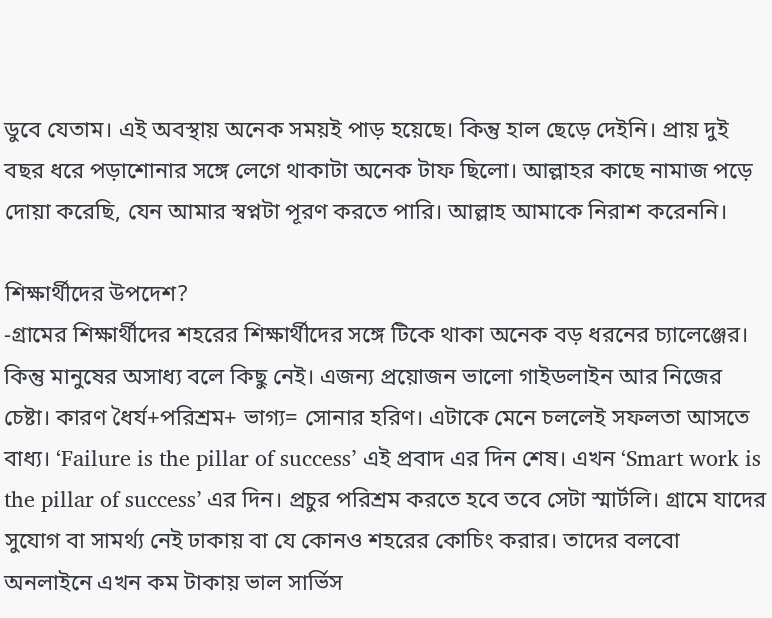ডুবে যেতাম। এই অবস্থায় অনেক সময়ই পাড় হয়েছে। কিন্তু হাল ছেড়ে দেইনি। প্রায় দুই বছর ধরে পড়াশোনার সঙ্গে লেগে থাকাটা অনেক টাফ ছিলো। আল্লাহর কাছে নামাজ পড়ে দোয়া করেছি, যেন আমার স্বপ্নটা পূরণ করতে পারি। আল্লাহ আমাকে নিরাশ করেননি।

শিক্ষার্থীদের উপদেশ?
-গ্রামের শিক্ষার্থীদের শহরের শিক্ষার্থীদের সঙ্গে টিকে থাকা অনেক বড় ধরনের চ্যালেঞ্জের। কিন্তু মানুষের অসাধ্য বলে কিছু নেই। এজন্য প্রয়োজন ভালো গাইডলাইন আর নিজের চেষ্টা। কারণ ধৈর্য+পরিশ্রম+ ভাগ্য= সোনার হরিণ। এটাকে মেনে চললেই সফলতা আসতে বাধ্য। ‘Failure is the pillar of success’ এই প্রবাদ এর দিন শেষ। এখন ‘Smart work is the pillar of success’ এর দিন। প্রচুর পরিশ্রম করতে হবে তবে সেটা স্মার্টলি। গ্রামে যাদের সুযোগ বা সামর্থ্য নেই ঢাকায় বা যে কোনও শহরের কোচিং করার। তাদের বলবো অনলাইনে এখন কম টাকায় ভাল সার্ভিস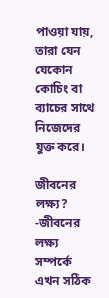পাওয়া যায়, তারা যেন যেকোন কোচিং বা ব্যাচের সাথে নিজেদের যুক্ত করে।

জীবনের লক্ষ্য?
-জীবনের লক্ষ্য সম্পর্কে এখন সঠিক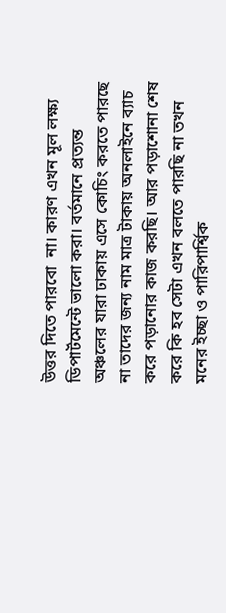উত্তর দিতে পারবো  না। কারণ এখন মূল লক্ষ্য ডিপার্টমেন্টে ভালো করা। বর্তমানে প্রত্যন্ত অঞ্চলের যারা ঢাকায় এসে কোচিং করতে পারছে না তাদের জন্য নাম মাত্র টাকায় অনলাইনে ব্যাচ করে পড়ানোর কাজ করছি। আর পড়াশোনা শেষ করে কি হব সেটা এখন বলতে পারছি না তখন মনের ইচ্ছা ও পারিপার্শ্বিক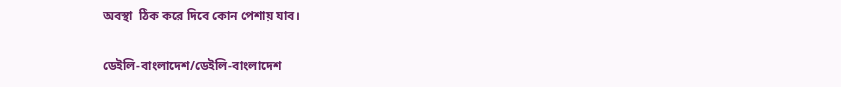অবস্থা  ঠিক করে দিবে কোন পেশায় যাব।

ডেইলি-বাংলাদেশ/ডেইলি-বাংলাদেশ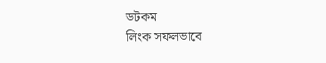ডটকম
লিংক সফলভাবে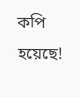কপি হয়েছে!